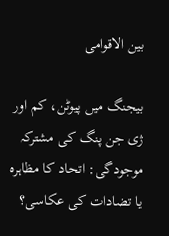بین الاقوامی

بیجنگ میں پیوٹن، کم اور ژی جن پنگ کی مشترکہ موجودگی: اتحاد کا مظاہرہ یا تضادات کی عکاسی؟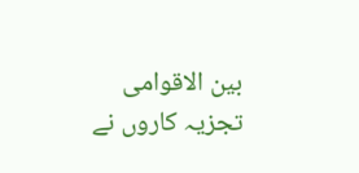بین الاقوامی تجزیہ کاروں نے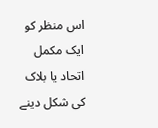اس منظر کو ایک مکمل اتحاد یا بلاک کی شکل دینے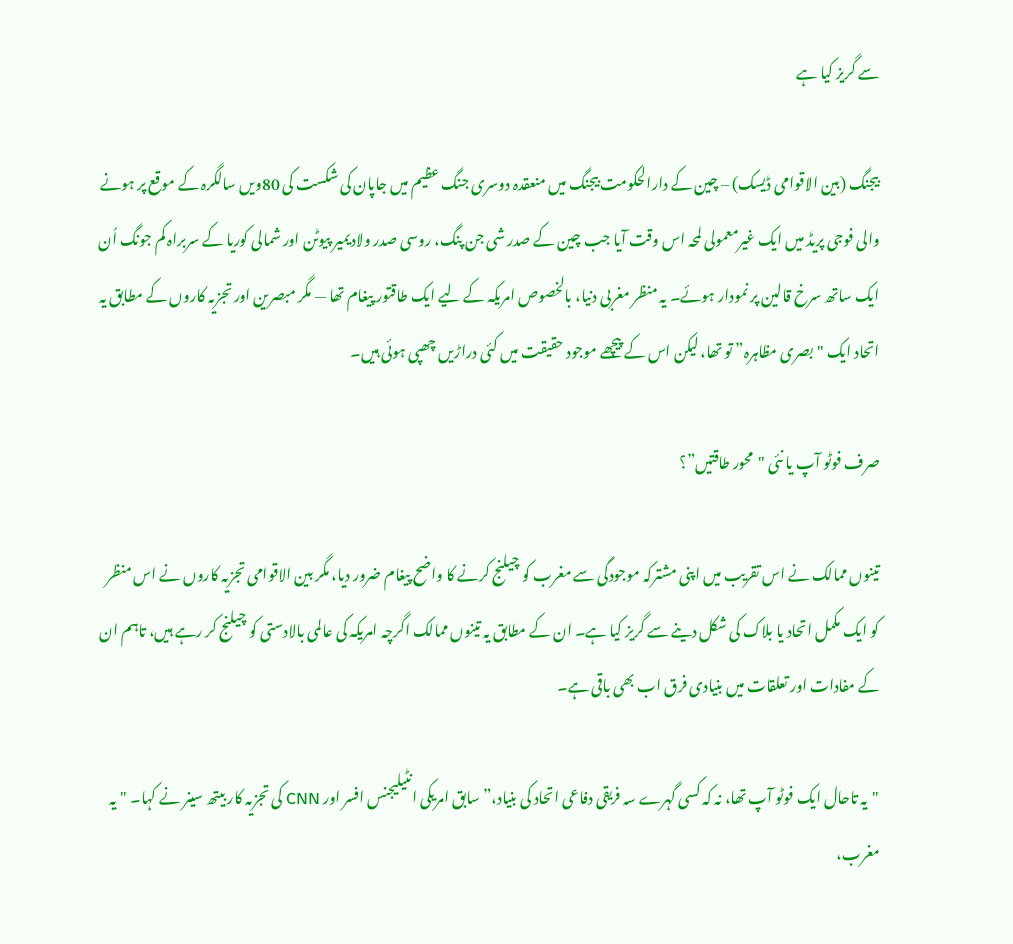سے گریز کیا ہے

بیجنگ (بین الاقوامی ڈیسک) – چین کے دارالحکومت بیجنگ میں منعقدہ دوسری جنگ عظیم میں جاپان کی شکست کی 80ویں سالگرہ کے موقع پر ہونے والی فوجی پریڈ میں ایک غیرمعمولی لمحہ اس وقت آیا جب چین کے صدر شی جن پنگ، روسی صدر ولادیمیر پیوٹن اور شمالی کوریا کے سربراہ کم جونگ اُن ایک ساتھ سرخ قالین پر نمودار ہوئے۔ یہ منظر مغربی دنیا، بالخصوص امریکہ کے لیے ایک طاقتور پیغام تھا — مگر مبصرین اور تجزیہ کاروں کے مطابق یہ اتحاد ایک "بصری مظاہرہ” تو تھا، لیکن اس کے پیچھے موجود حقیقت میں کئی دراڑیں چھپی ہوئی ہیں۔

صرف فوٹو آپ یا نئی "محور طاقتیں”؟

تینوں ممالک نے اس تقریب میں اپنی مشترکہ موجودگی سے مغرب کو چیلنج کرنے کا واضح پیغام ضرور دیا، مگر بین الاقوامی تجزیہ کاروں نے اس منظر کو ایک مکمل اتحاد یا بلاک کی شکل دینے سے گریز کیا ہے۔ ان کے مطابق یہ تینوں ممالک اگرچہ امریکہ کی عالمی بالادستی کو چیلنج کر رہے ہیں، تاہم ان کے مفادات اور تعلقات میں بنیادی فرق اب بھی باقی ہے۔

"یہ تاحال ایک فوٹو آپ تھا، نہ کہ کسی گہرے سہ فریقی دفاعی اتحاد کی بنیاد،” سابق امریکی انٹیلیجنس افسر اور CNN کی تجزیہ کار بیتھ سینر نے کہا۔ "یہ مغرب،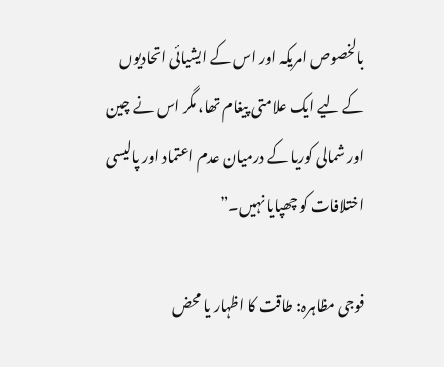بالخصوص امریکہ اور اس کے ایشیائی اتحادیوں کے لیے ایک علامتی پیغام تھا، مگر اس نے چین اور شمالی کوریا کے درمیان عدم اعتماد اور پالیسی اختلافات کو چھپایا نہیں۔”

فوجی مظاہرہ: طاقت کا اظہار یا محض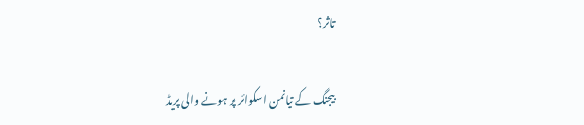تاثر؟

بیجنگ کے تیانمن اسکوائر پر ہونے والی پریڈ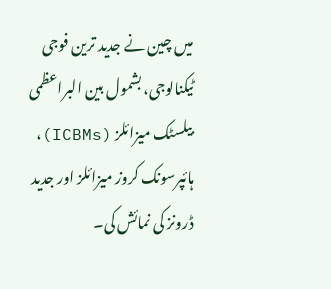میں چین نے جدید ترین فوجی ٹیکنالوجی، بشمول بین البراعظمی بیلسٹک میزائلز (ICBMs)، ہائپرسونک کروز میزائلز اور جدید ڈرونز کی نمائش کی۔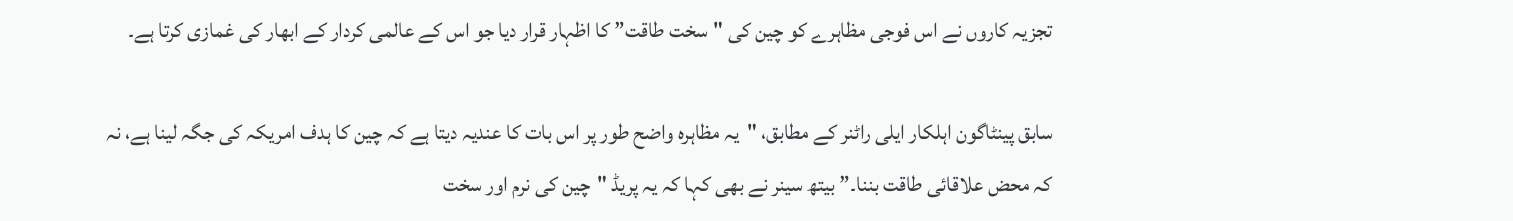تجزیہ کاروں نے اس فوجی مظاہرے کو چین کی "سخت طاقت” کا اظہار قرار دیا جو اس کے عالمی کردار کے ابھار کی غمازی کرتا ہے۔

سابق پینٹاگون اہلکار ایلی راٹنر کے مطابق، "یہ مظاہرہ واضح طور پر اس بات کا عندیہ دیتا ہے کہ چین کا ہدف امریکہ کی جگہ لینا ہے، نہ کہ محض علاقائی طاقت بننا۔” بیتھ سینر نے بھی کہا کہ یہ پریڈ "چین کی نرم اور سخت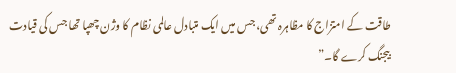طاقت کے امتزاج کا مظاہرہ تھی، جس میں ایک متبادل عالمی نظام کا وژن چھپا تھا جس کی قیادت بیجنگ کرے گا۔”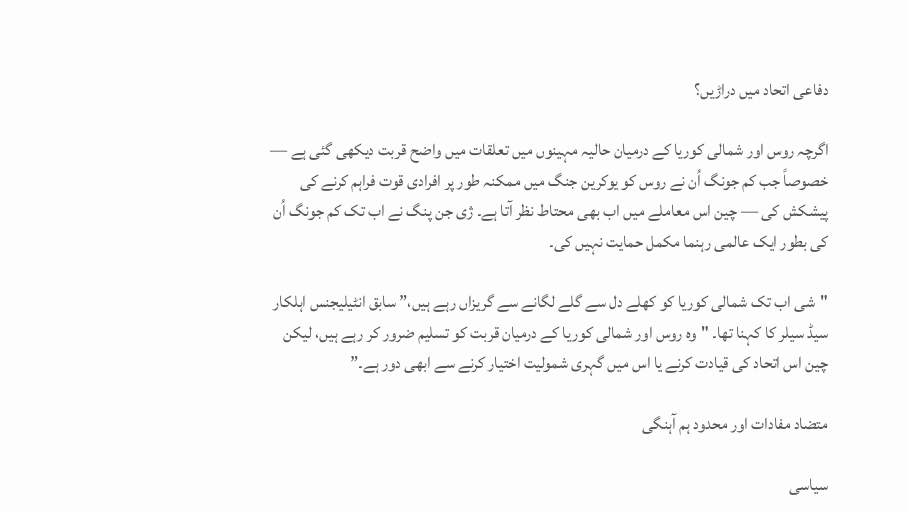دفاعی اتحاد میں دراڑیں؟

اگرچہ روس اور شمالی کوریا کے درمیان حالیہ مہینوں میں تعلقات میں واضح قربت دیکھی گئی ہے — خصوصاً جب کم جونگ اُن نے روس کو یوکرین جنگ میں ممکنہ طور پر افرادی قوت فراہم کرنے کی پیشکش کی — چین اس معاملے میں اب بھی محتاط نظر آتا ہے۔ ژی جن پنگ نے اب تک کم جونگ اُن کی بطور ایک عالمی رہنما مکمل حمایت نہیں کی۔

"شی اب تک شمالی کوریا کو کھلے دل سے گلے لگانے سے گریزاں رہے ہیں،” سابق انٹیلیجنس اہلکار سیڈ سیلر کا کہنا تھا۔ "وہ روس اور شمالی کوریا کے درمیان قربت کو تسلیم ضرور کر رہے ہیں، لیکن چین اس اتحاد کی قیادت کرنے یا اس میں گہری شمولیت اختیار کرنے سے ابھی دور ہے۔”

متضاد مفادات اور محدود ہم آہنگی

سیاسی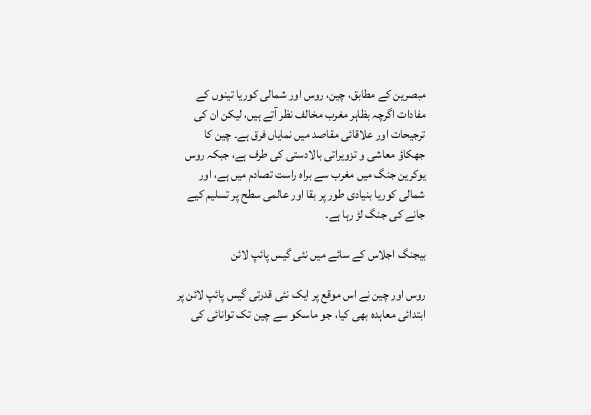مبصرین کے مطابق، چین، روس اور شمالی کوریا تینوں کے مفادات اگرچہ بظاہر مغرب مخالف نظر آتے ہیں، لیکن ان کی ترجیحات اور علاقائی مقاصد میں نمایاں فرق ہے۔ چین کا جھکاؤ معاشی و تزویراتی بالادستی کی طرف ہے، جبکہ روس یوکرین جنگ میں مغرب سے براہ راست تصادم میں ہے، اور شمالی کوریا بنیادی طور پر بقا اور عالمی سطح پر تسلیم کیے جانے کی جنگ لڑ رہا ہے۔

بیجنگ اجلاس کے سائے میں نئی گیس پائپ لائن

روس اور چین نے اس موقع پر ایک نئی قدرتی گیس پائپ لائن پر ابتدائی معاہدہ بھی کیا، جو ماسکو سے چین تک توانائی کی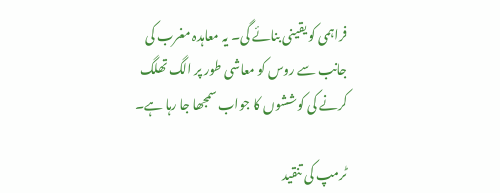فراہمی کو یقینی بنائے گی۔ یہ معاہدہ مغرب کی جانب سے روس کو معاشی طور پر الگ تھلگ کرنے کی کوششوں کا جواب سمجھا جا رہا ہے۔

ٹرمپ کی تنقید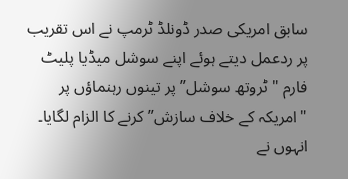سابق امریکی صدر ڈونلڈ ٹرمپ نے اس تقریب پر ردعمل دیتے ہوئے اپنے سوشل میڈیا پلیٹ فارم "ٹروتھ سوشل” پر تینوں رہنماؤں پر "امریکہ کے خلاف سازش” کرنے کا الزام لگایا۔ انہوں نے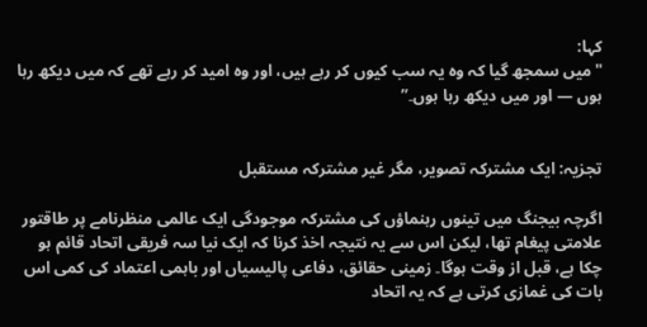کہا:
"میں سمجھ گیا کہ وہ یہ سب کیوں کر رہے ہیں، اور وہ امید کر رہے تھے کہ میں دیکھ رہا ہوں — اور میں دیکھ رہا ہوں۔”


تجزیہ: ایک مشترکہ تصویر، مگر غیر مشترکہ مستقبل

اگرچہ بیجنگ میں تینوں رہنماؤں کی مشترکہ موجودگی ایک عالمی منظرنامے پر طاقتور علامتی پیغام تھا، لیکن اس سے یہ نتیجہ اخذ کرنا کہ ایک نیا سہ فریقی اتحاد قائم ہو چکا ہے، قبل از وقت ہوگا۔ زمینی حقائق، دفاعی پالیسیاں اور باہمی اعتماد کی کمی اس بات کی غمازی کرتی ہے کہ یہ اتحاد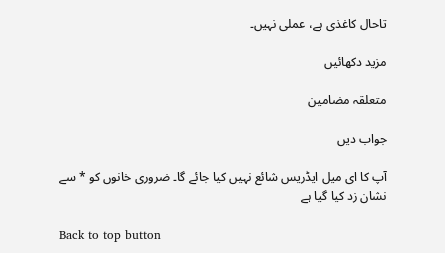تاحال کاغذی ہے، عملی نہیں۔

مزید دکھائیں

متعلقہ مضامین

جواب دیں

آپ کا ای میل ایڈریس شائع نہیں کیا جائے گا۔ ضروری خانوں کو * سے نشان زد کیا گیا ہے

Back to top button